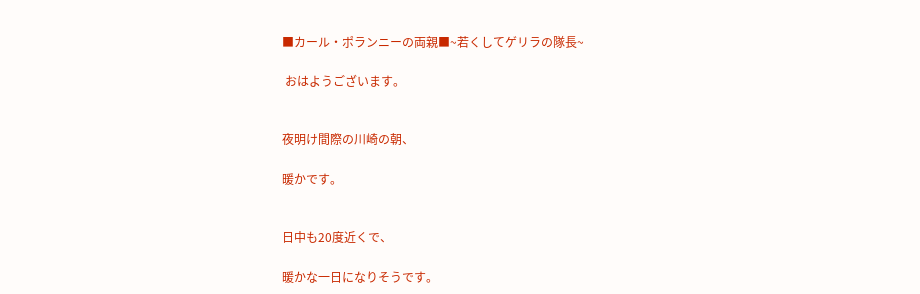■カール・ポランニーの両親■~若くしてゲリラの隊長~

 おはようございます。


夜明け間際の川崎の朝、

暖かです。


日中も20度近くで、

暖かな一日になりそうです。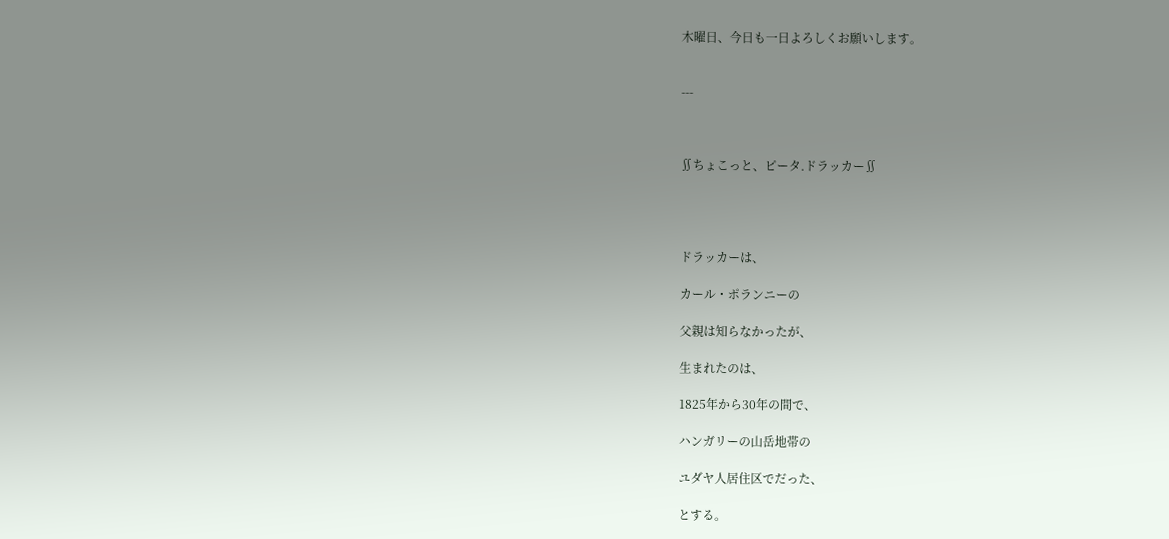木曜日、今日も一日よろしくお願いします。


---



∬ちょこっと、ピータ.ドラッカー∬




ドラッカーは、

カール・ポランニーの

父親は知らなかったが、

生まれたのは、

1825年から30年の間で、

ハンガリーの山岳地帯の

ユダヤ人居住区でだった、

とする。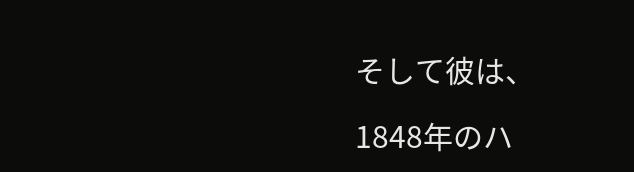そして彼は、

1848年のハ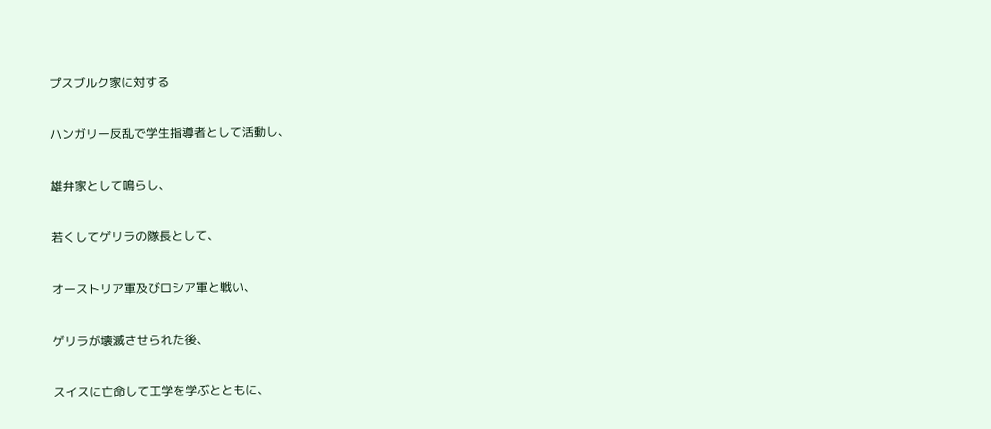プスブルク家に対する

ハンガリー反乱で学生指導者として活動し、

雄弁家として鳴らし、

若くしてゲリラの隊長として、

オーストリア軍及びロシア軍と戦い、

ゲリラが壊滅させられた後、

スイスに亡命して工学を学ぶとともに、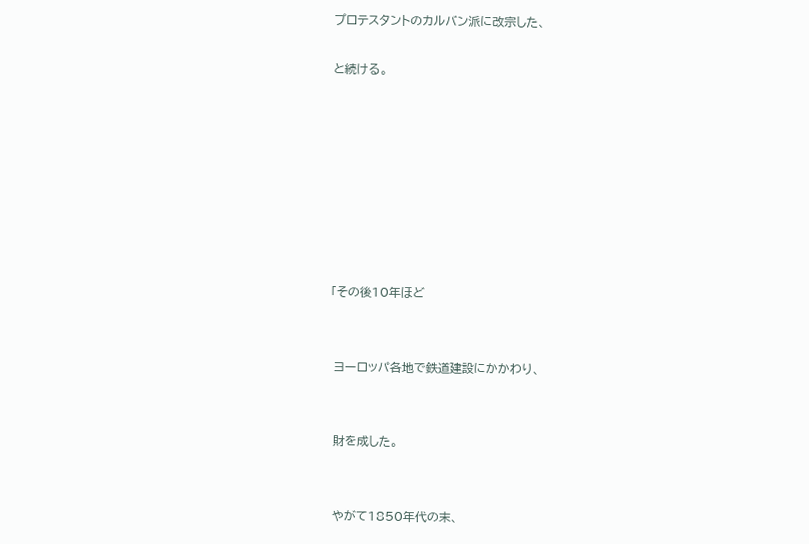プロテスタントのカルバン派に改宗した、

と続ける。








「その後10年ほど


 ヨーロッパ各地で鉄道建設にかかわり、


 財を成した。


 やがて1850年代の末、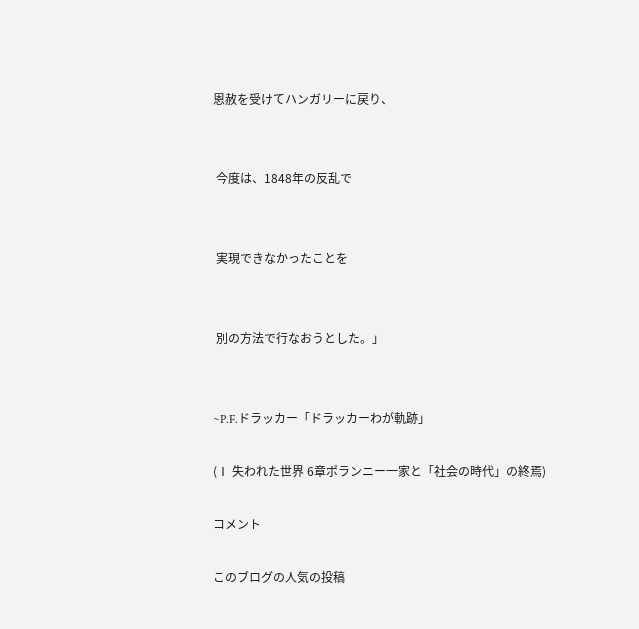恩赦を受けてハンガリーに戻り、


 今度は、1848年の反乱で


 実現できなかったことを


 別の方法で行なおうとした。」


~P.F.ドラッカー「ドラッカーわが軌跡」

(Ⅰ 失われた世界 6章ポランニー一家と「社会の時代」の終焉)

コメント

このブログの人気の投稿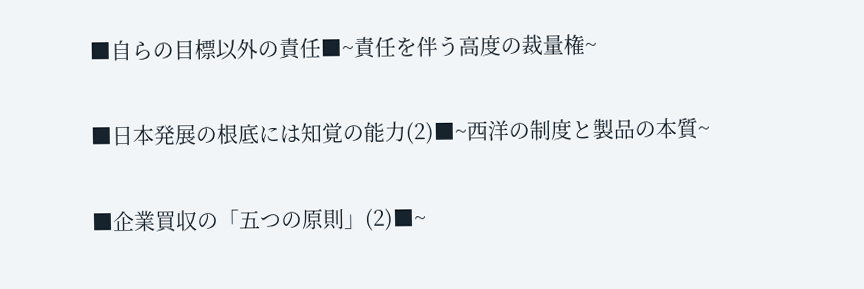■自らの目標以外の責任■~責任を伴う高度の裁量権~

■日本発展の根底には知覚の能力(2)■~西洋の制度と製品の本質~

■企業買収の「五つの原則」(2)■~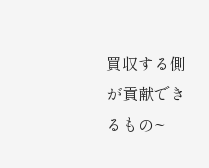買収する側が貢献できるもの~